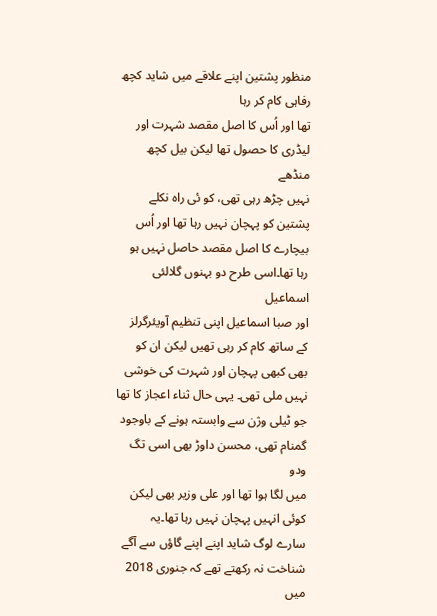منظور پشتین اپنے علاقے میں شاید کچھ رفاہی کام کر رہا
تھا اور اُس کا اصل مقصد شہرت اور لیڈری کا حصول تھا لیکن بیل کچھ منڈھے
نہیں چڑھ رہی تھی، کو ئی راہ نکلے پشتین کو پہچان نہیں رہا تھا اور اُس
بیچارے کا اصل مقصد حاصل نہیں ہو رہا تھا۔اسی طرح دو بہنوں گلالئی اسماعیل
اور صبا اسماعیل اپنی تنظیم آویئرگرلز کے ساتھ کام کر رہی تھیں لیکن ان کو
بھی کبھی پہچان اور شہرت کی خوشی نہیں ملی تھی۔ یہی حال ثناء اعجاز کا تھا
جو ٹیلی وژن سے وابستہ ہونے کے باوجود گمنام تھی، محسن داوڑ بھی اسی تگ ودو
میں لگا ہوا تھا اور علی وزیر بھی لیکن کوئی انہیں پہچان نہیں رہا تھا۔یہ
سارے لوگ شاید اپنے اپنے گاؤں سے آگے شناخت نہ رکھتے تھے کہ جنوری 2018 میں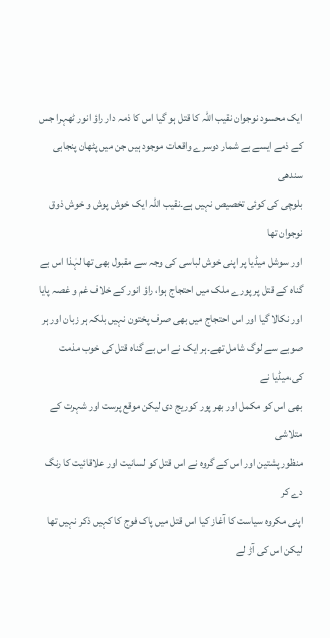ایک محسود نوجوان نقیب اللہ کا قتل ہو گیا اس کا ذمہ دار راؤ انور ٹھہرا جس
کے ذمے ایسے بے شمار دوسرے واقعات موجود ہیں جن میں پٹھان پنجابی سندھی
بلوچی کی کوئی تخصیص نہیں ہے۔نقیب اللہ ایک خوش پوش و خوش ذوق نوجوان تھا
اور سوشل میڈیا پر اپنی خوش لباسی کی وجہ سے مقبول بھی تھا لہٰذا اس بے
گناہ کے قتل پر پورے ملک میں احتجاج ہوا، راؤ انور کے خلاف غم و غصہ پایا
اور نکالا گیا اور اس احتجاج میں بھی صرف پختون نہیں بلکہ ہر زبان اور ہر
صوبے سے لوگ شامل تھے۔ہر ایک نے اس بے گناہ قتل کی خوب مذمت کی،میڈیا نے
بھی اس کو مکمل اور بھر پور کوریج دی لیکن موقع پرست اور شہرت کے متلاشی
منظور پشتین اور اس کے گروہ نے اس قتل کو لسانیت اور علاقائیت کا رنگ دے کر
اپنی مکروہ سیاست کا آغاز کیا اس قتل میں پاک فوج کا کہیں ذکر نہیں تھا
لیکن اس کی آڑ لے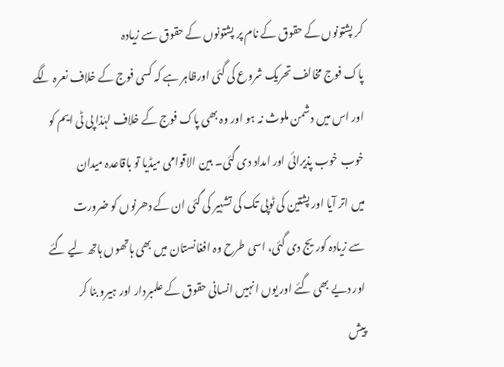کر پشتونوں کے حقوق کے نام پر پشتونوں کے حقوق سے زیادہ
پاک فوج مخالف تحریک شروع کی گئی اورظاہر ہے کہ کسی فوج کے خلاف نعرہ لگے
اور اس میں دشمن ملوث نہ ہو اور وہ بھی پاک فوج کے خلاف لہٰذا پی ٹی ایم کو
خوب خوب پذیرائی اور امداد دی گئی۔ بین الاقوامی میڈیا تو باقاعدہ میدان
میں اتر آیا اور پشتین کی ٹوپی تک کی تشہیر کی گئی ان کے دھرنوں کو ضرورت
سے زیادہ کوریج دی گئی، اسی طرح وہ افغانستان میں بھی ہاتھوں ہاتھ لیے گئے
اور دیے بھی گئے اور یوں انہیں انسانی حقوق کے علمبردار اور ہیرو بنا کر
پیش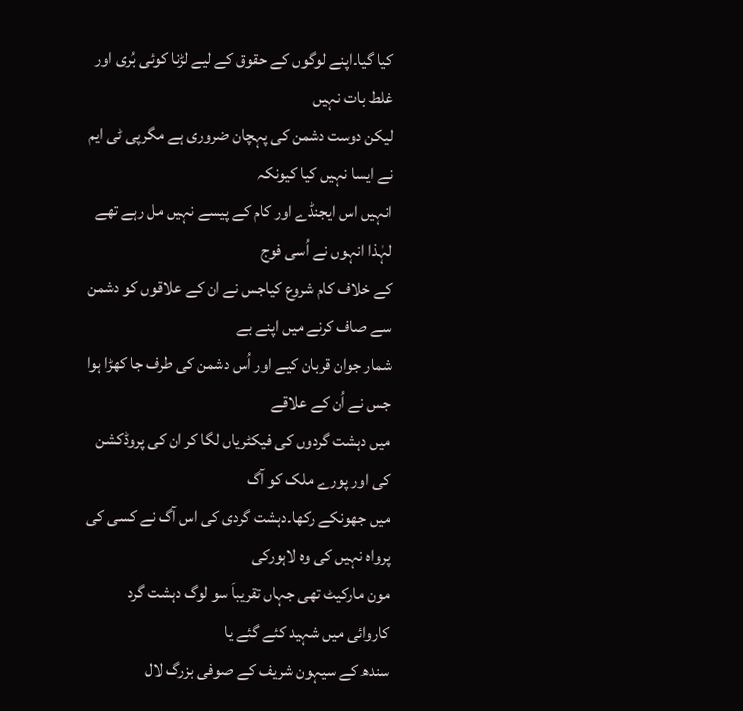کیا گیا۔اپنے لوگوں کے حقوق کے لیے لڑنا کوئی بُری اور غلط بات نہیں
لیکن دوست دشمن کی پہچان ضروری ہے مگرپی ٹی ایم نے ایسا نہیں کیا کیونکہ
انہیں اس ایجنڈے اور کام کے پیسے نہیں مل رہے تھے لہٰذا انہوں نے اُسی فوج
کے خلاف کام شروع کیاجس نے ان کے علاقوں کو دشمن سے صاف کرنے میں اپنے بے
شمار جوان قربان کیے اور اُس دشمن کی طرف جا کھڑا ہوا جس نے اُن کے علاقے
میں دہشت گردوں کی فیکٹریاں لگا کر ان کی پروڈکشن کی اور پورے ملک کو آگ
میں جھونکے رکھا۔دہشت گردی کی اس آگ نے کسی کی پرواہ نہیں کی وہ لاہورکی
مون مارکیٹ تھی جہاں تقریباَ سو لوگ دہشت گرد کاروائی میں شہید کئے گئے یا
سندھ کے سیہون شریف کے صوفی بزرگ لال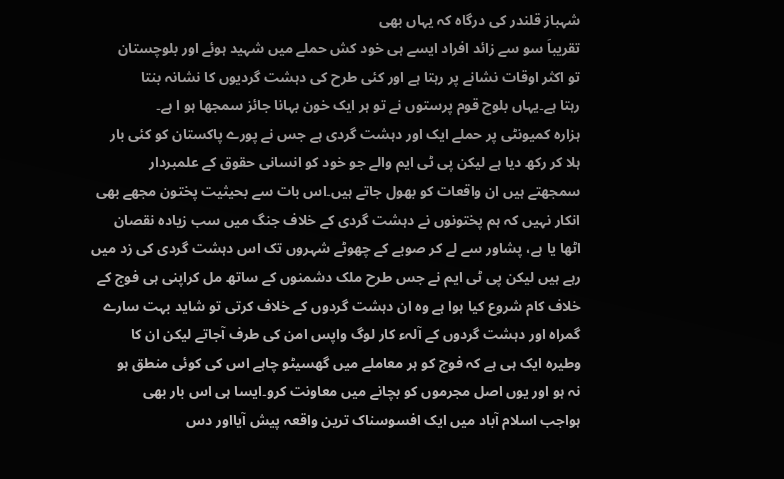شہباز قلندر کی درگاہ کہ یہاں بھی
تقریباَ سو سے زائد افراد ایسے ہی خود کش حملے میں شہید ہوئے اور بلوچستان
تو اکثر اوقات نشانے پر رہتا ہے اور کئی طرح کی دہشت گردیوں کا نشانہ بنتا
رہتا ہے۔یہاں بلوچ قوم پرستوں نے تو ہر ایک خون بہانا جائز سمجھا ہو ا ہے۔
ہزارہ کمیونٹی پر حملے ایک اور دہشت گردی ہے جس نے پورے پاکستان کو کئی بار
ہلا کر رکھ دیا ہے لیکن پی ٹی ایم والے جو خود کو انسانی حقوق کے علمبردار
سمجھتے ہیں ان واقعات کو بھول جاتے ہیں۔اس بات سے بحیثیت پختون مجھے بھی
انکار نہیں کہ ہم پختونوں نے دہشت گردی کے خلاف جنگ میں سب زیادہ نقصان
اٹھا یا ہے، پشاور سے لے کر صوبے کے چھوٹے شہروں تک اس دہشت گردی کی زد میں
رہے ہیں لیکن پی ٹی ایم نے جس طرح ملک دشمنوں کے ساتھ مل کراپنی ہی فوج کے
خلاف کام شروع کیا ہوا ہے وہ ان دہشت گردوں کے خلاف کرتی تو شاید بہت سارے
گمراہ اور دہشت گردوں کے آلہء کار لوگ واپس امن کی طرف آجاتے لیکن ان کا
وطیرہ ایک ہی ہے کہ فوج کو ہر معاملے میں گھسیٹو چاہے اس کی کوئی منطق ہو
نہ ہو اور یوں اصل مجرموں کو بچانے میں معاونت کرو۔ایسا ہی اس بار بھی
ہواجب اسلام آباد میں ایک افسوسناک ترین واقعہ پیش آیااور دس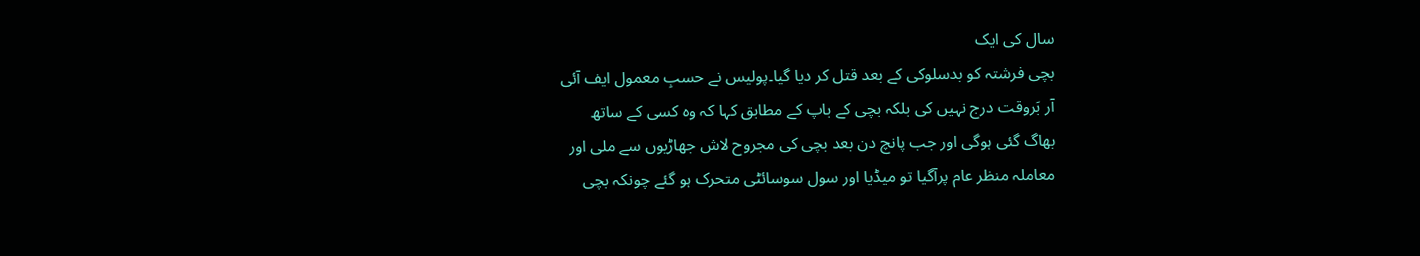سال کی ایک
بچی فرشتہ کو بدسلوکی کے بعد قتل کر دیا گیا۔پولیس نے حسبِ معمول ایف آئی
آر بَروقت درج نہیں کی بلکہ بچی کے باپ کے مطابق کہا کہ وہ کسی کے ساتھ
بھاگ گئی ہوگی اور جب پانچ دن بعد بچی کی مجروح لاش جھاڑیوں سے ملی اور
معاملہ منظر عام پرآگیا تو میڈیا اور سول سوسائٹی متحرک ہو گئے چونکہ بچی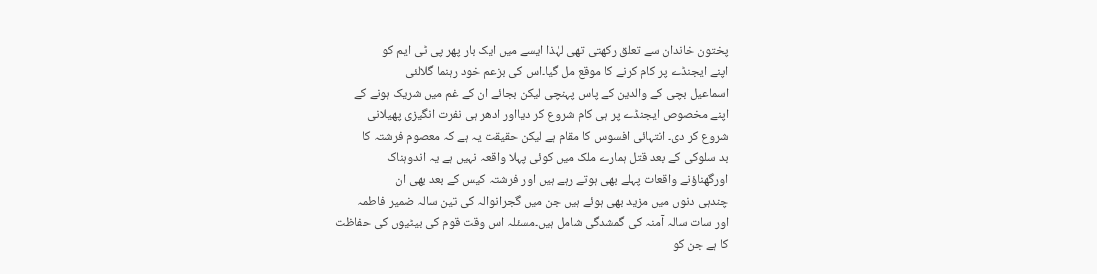پختون خاندان سے تعلق رکھتی تھی لہٰذا ایسے میں ایک بار پھر پی ٹی ایم کو
اپنے ایجنڈے پر کام کرنے کا موقع مل گیا۔اس کی بزعم خود رہنما گلالئی
اسماعیل بچی کے والدین کے پاس پہنچی لیکن بجائے ان کے غم میں شریک ہونے کے
اپنے مخصوص ایجنڈے پر ہی کام شروع کر دیااور ادھر ہی نفرت انگیزی پھیلانی
شروع کر دی۔ انتہائی افسوس کا مقام ہے لیکن حقیقت یہ ہے کہ معصوم فرشتہ کا
بد سلوکی کے بعد قتل ہمارے ملک میں کوئی پہلا واقعہ نہیں ہے یہ اندوہناک
اورگھناؤنے واقعات پہلے بھی ہوتے رہے ہیں اور فرشتہ کیس کے بعد بھی ان
چندہی دنوں میں مزید بھی ہوئے ہیں جن میں گجرانوالہ کی تین سالہ ضمیر فاطمہ
اور سات سالہ آمنہ کی گمشدگی شامل ہیں۔مسئلہ اس وقت قوم کی بیٹیوں کی حفاظت
کا ہے جن کو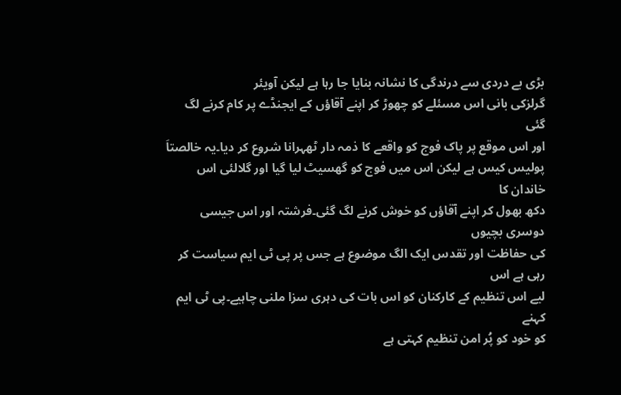بڑی بے دردی سے درندگی کا نشانہ بنایا جا رہا ہے لیکن آویئر
گرلزکی بانی اس مسئلے کو چھوڑ کر اپنے آقاؤں کے ایجنڈے پر کام کرنے لگ گئی
اور اس موقع پر پاک فوج کو واقعے کا ذمہ دار ٹھہرانا شروع کر دیا۔یہ خالصتاَ
پولیس کیس ہے لیکن اس میں فوج کو گھسیٹ لیا گیا اور گلالئی اس خاندان کا
دکھ بھول کر اپنے آقاؤں کو خوش کرنے لگ گئی۔فرشتہ اور اس جیسی دوسری بچیوں
کی حفاظت اور تقدس ایک الگ موضوع ہے جس پر پی ٹی ایم سیاست کر رہی ہے اس
لیے اس تنظیم کے کارکنان کو اس بات کی دہری سزا ملنی چاہیے۔پی ٹی ایم کہنے
کو خود کو پُر امن تنظیم کہتی ہے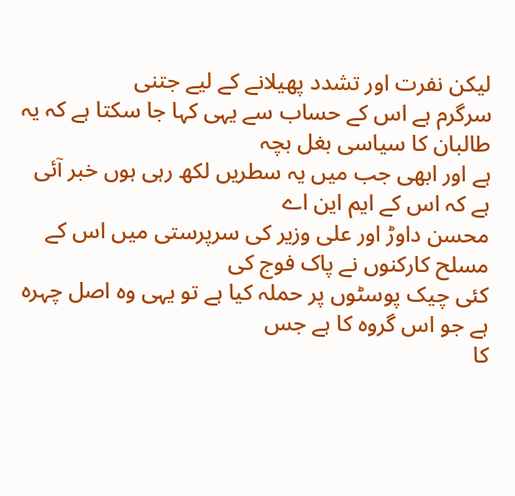لیکن نفرت اور تشدد پھیلانے کے لیے جتنی
سرگرم ہے اس کے حساب سے یہی کہا جا سکتا ہے کہ یہ طالبان کا سیاسی بغل بچہ
ہے اور ابھی جب میں یہ سطریں لکھ رہی ہوں خبر آئی ہے کہ اس کے ایم این اے
محسن داوڑ اور علی وزیر کی سرپرستی میں اس کے مسلح کارکنوں نے پاک فوج کی
کئی چیک پوسٹوں پر حملہ کیا ہے تو یہی وہ اصل چہرہ ہے جو اس گروہ کا ہے جس
کا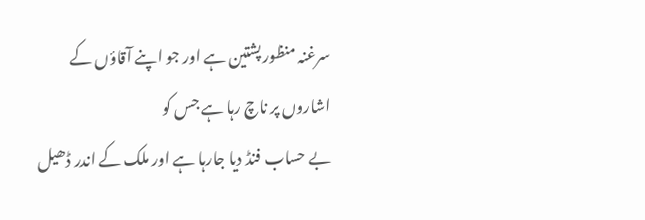سرغنہ منظور پشتین ہے اور جو اپنے آقاؤں کے اشاروں پر ناچ رہا ہے جس کو
بے حساب فنڈ دیا جارہا ہے اور ملک کے اندر ڈھیل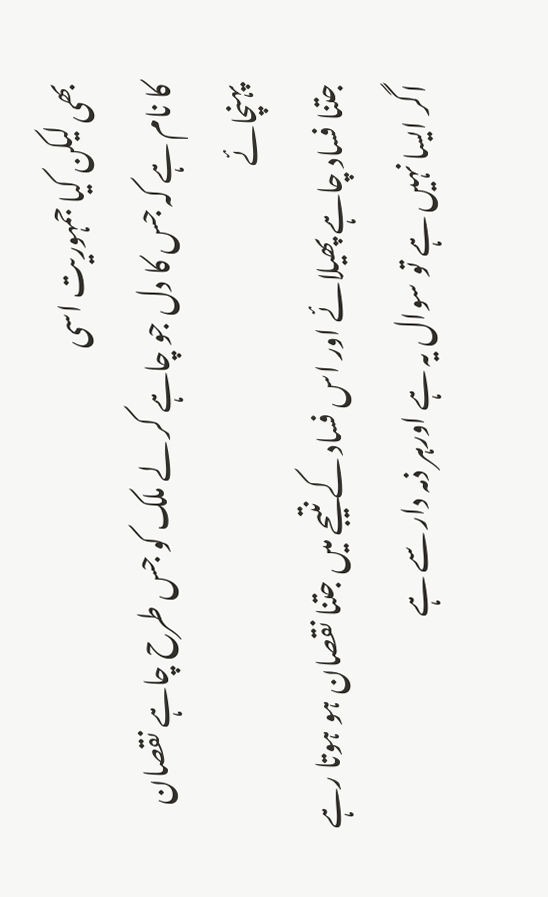بھی لیکن کیا جمہوریت اسی
کا نام ہے کہ جس کا دل جو چاہے کر لے ملک کو جس طرح چاہے نقصان پہنچائے
جتنا فساد چاہے پھیلائے اور اس فساد کے نتیجے میں جتنا نقصان ہو ہوتا رہے
اگر ایسا نہیں ہے تو سوال یہ ہے اورہر ذمہ دار سے ہے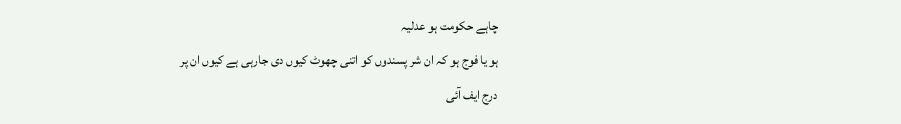چاہے حکومت ہو عدلیہ
ہو یا فوج ہو کہ ان شر پسندوں کو اتنی چھوٹ کیوں دی جارہی ہے کیوں ان پر
درج ایف آئی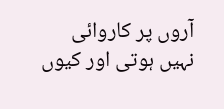آروں پر کاروائی نہیں ہوتی اور کیوں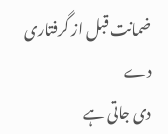ضمانت قبل از گرفتاری دے
دی جاتی ہے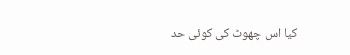کیا اس چھوٹ کی کوئی حد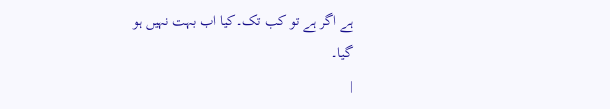ہے اگر ہے تو کب تک۔کیا اب بہت نہیں ہو
گیا۔
|